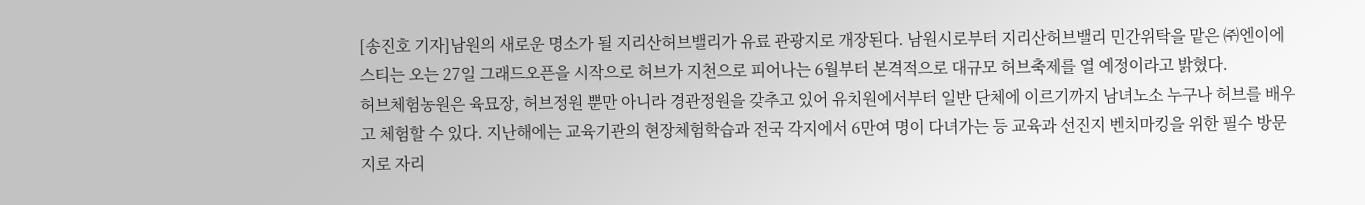[송진호 기자]남원의 새로운 명소가 될 지리산허브밸리가 유료 관광지로 개장된다. 남원시로부터 지리산허브밸리 민간위탁을 맡은 ㈜엔이에스티는 오는 27일 그래드오픈을 시작으로 허브가 지천으로 피어나는 6월부터 본격적으로 대규모 허브축제를 열 예정이라고 밝혔다.
허브체험농원은 육묘장, 허브정원 뿐만 아니라 경관정원을 갖추고 있어 유치원에서부터 일반 단체에 이르기까지 남녀노소 누구나 허브를 배우고 체험할 수 있다. 지난해에는 교육기관의 현장체험학습과 전국 각지에서 6만여 명이 다녀가는 등 교육과 선진지 벤치마킹을 위한 필수 방문지로 자리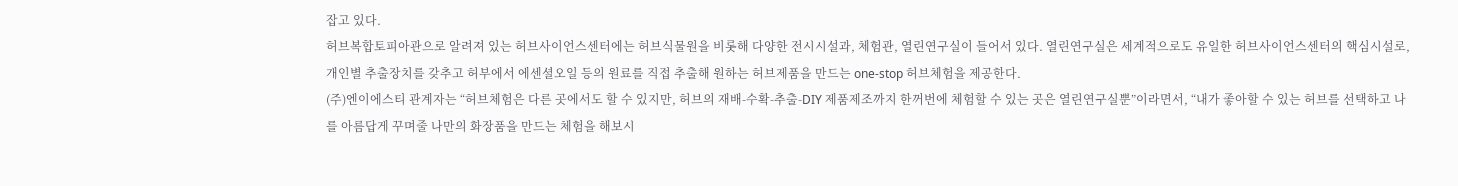잡고 있다.
허브복합토피아관으로 알려져 있는 허브사이언스센터에는 허브식물원을 비롯해 다양한 전시시설과, 체험관, 열린연구실이 들어서 있다. 열린연구실은 세계적으로도 유일한 허브사이언스센터의 핵심시설로, 개인별 추출장치를 갖추고 허부에서 에센셜오일 등의 원료를 직접 추출해 원하는 허브제품을 만드는 one-stop 허브체험을 제공한다.
(주)엔이에스티 관계자는 “허브체험은 다른 곳에서도 할 수 있지만, 허브의 재배-수확-추출-DIY 제품제조까지 한꺼번에 체험할 수 있는 곳은 열린연구실뿐”이라면서, “내가 좋아할 수 있는 허브를 선택하고 나를 아름답게 꾸며줄 나만의 화장품을 만드는 체험을 해보시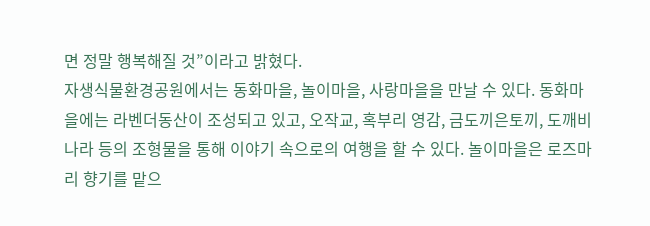면 정말 행복해질 것”이라고 밝혔다.
자생식물환경공원에서는 동화마을, 놀이마을, 사랑마을을 만날 수 있다. 동화마을에는 라벤더동산이 조성되고 있고, 오작교, 혹부리 영감, 금도끼은토끼, 도깨비나라 등의 조형물을 통해 이야기 속으로의 여행을 할 수 있다. 놀이마을은 로즈마리 향기를 맡으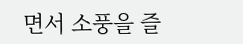면서 소풍을 즐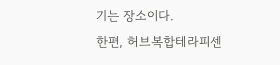기는 장소이다.
한편, 허브복합테라피센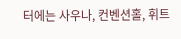터에는 사우나, 컨벤션홀, 휘트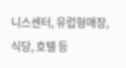니스센터, 유럽형매장, 식당, 호텔 등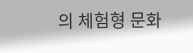의 체험형 문화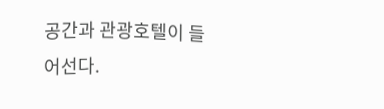공간과 관광호텔이 들어선다.